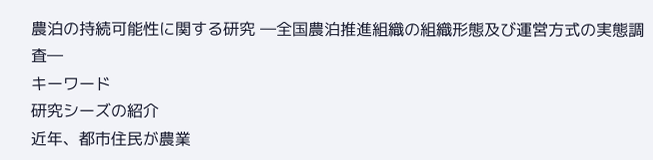農泊の持続可能性に関する研究 ―全国農泊推進組織の組織形態及び運営方式の実態調査―
キーワード
研究シーズの紹介
近年、都市住民が農業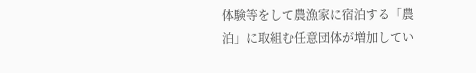体験等をして農漁家に宿泊する「農泊」に取組む任意団体が増加してい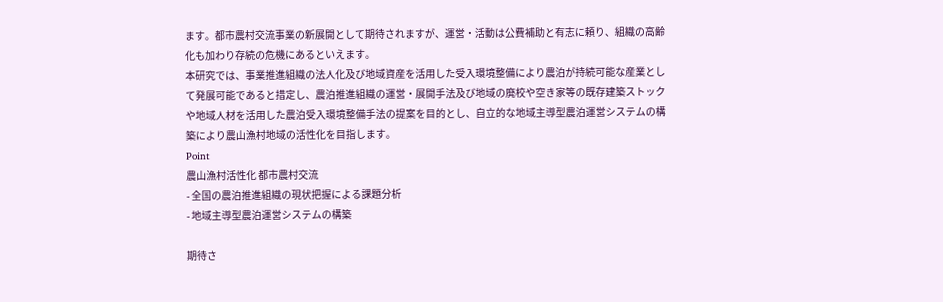ます。都市農村交流事業の新展開として期待されますが、運営・活動は公費補助と有志に頼り、組織の高齢化も加わり存続の危機にあるといえます。
本研究では、事業推進組織の法人化及び地域資産を活用した受入環境整備により農泊が持続可能な産業として発展可能であると措定し、農泊推進組織の運営・展開手法及び地域の廃校や空き家等の既存建築ストックや地域人材を活用した農泊受入環境整備手法の提案を目的とし、自立的な地域主導型農泊運営システムの構築により農山漁村地域の活性化を目指します。
Point
農山漁村活性化 都市農村交流
- 全国の農泊推進組織の現状把握による課題分析
- 地域主導型農泊運営システムの構築

期待さ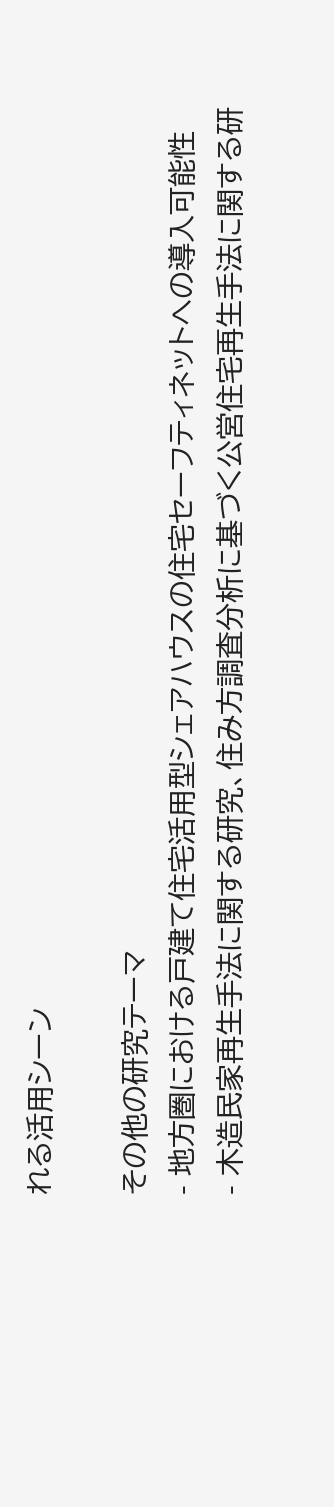れる活用シーン

その他の研究テーマ
- 地方圏における戸建て住宅活用型シェアハウスの住宅セーフティネットへの導入可能性
- 木造民家再生手法に関する研究、住み方調査分析に基づく公営住宅再生手法に関する研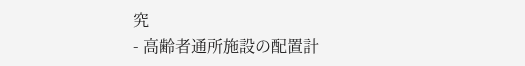究
- 高齢者通所施設の配置計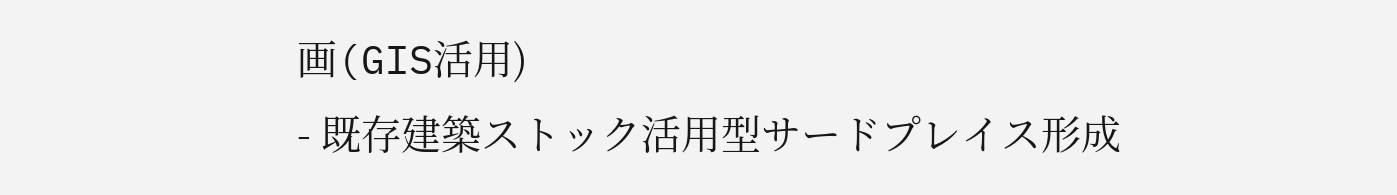画(GIS活用)
- 既存建築ストック活用型サードプレイス形成